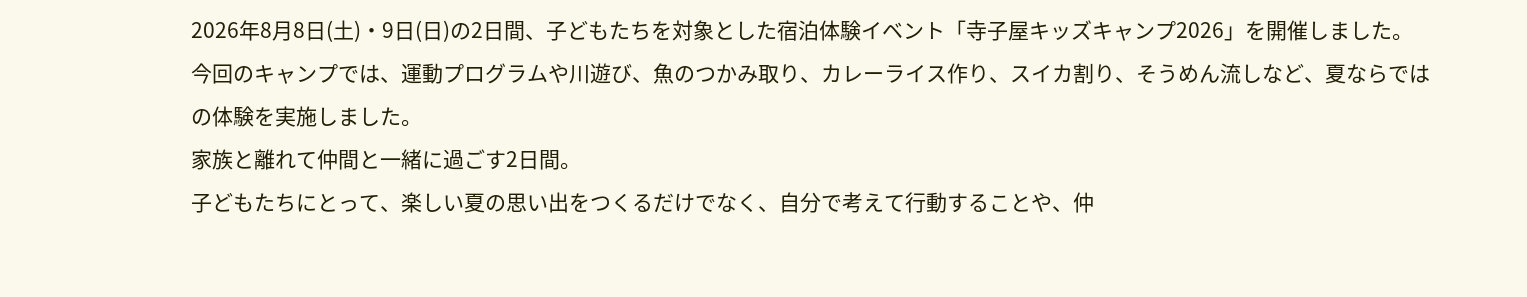2026年8月8日(土)・9日(日)の2日間、子どもたちを対象とした宿泊体験イベント「寺子屋キッズキャンプ2026」を開催しました。
今回のキャンプでは、運動プログラムや川遊び、魚のつかみ取り、カレーライス作り、スイカ割り、そうめん流しなど、夏ならではの体験を実施しました。
家族と離れて仲間と一緒に過ごす2日間。
子どもたちにとって、楽しい夏の思い出をつくるだけでなく、自分で考えて行動することや、仲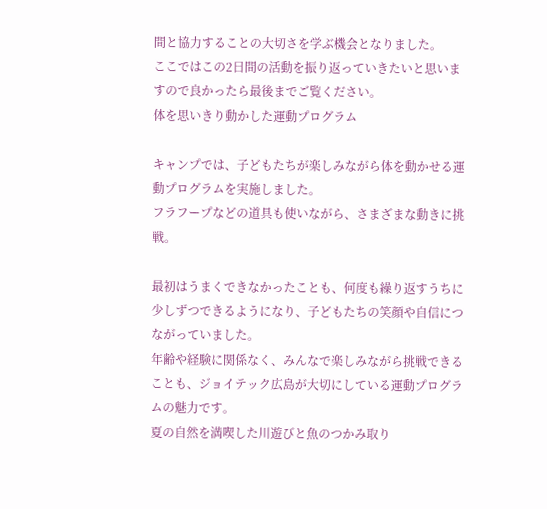間と協力することの大切さを学ぶ機会となりました。
ここではこの2日間の活動を振り返っていきたいと思いますので良かったら最後までご覧ください。
体を思いきり動かした運動プログラム

キャンプでは、子どもたちが楽しみながら体を動かせる運動プログラムを実施しました。
フラフープなどの道具も使いながら、さまざまな動きに挑戦。

最初はうまくできなかったことも、何度も繰り返すうちに少しずつできるようになり、子どもたちの笑顔や自信につながっていました。
年齢や経験に関係なく、みんなで楽しみながら挑戦できることも、ジョイテック広島が大切にしている運動プログラムの魅力です。
夏の自然を満喫した川遊びと魚のつかみ取り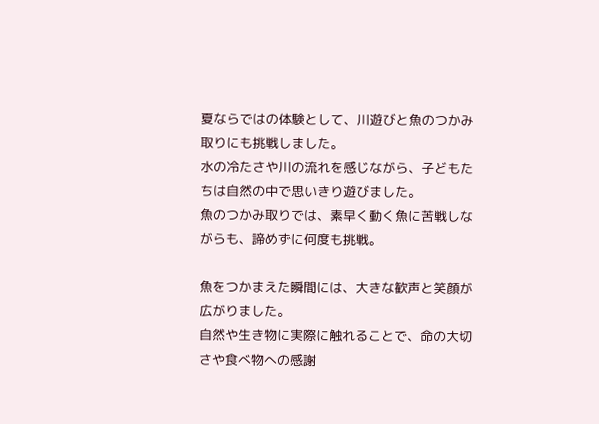夏ならではの体験として、川遊びと魚のつかみ取りにも挑戦しました。
水の冷たさや川の流れを感じながら、子どもたちは自然の中で思いきり遊びました。
魚のつかみ取りでは、素早く動く魚に苦戦しながらも、諦めずに何度も挑戦。

魚をつかまえた瞬間には、大きな歓声と笑顔が広がりました。
自然や生き物に実際に触れることで、命の大切さや食べ物への感謝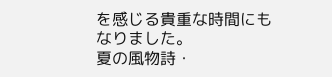を感じる貴重な時間にもなりました。
夏の風物詩・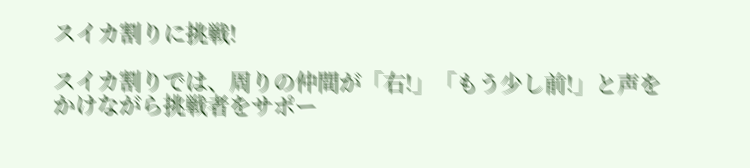スイカ割りに挑戦!

スイカ割りでは、周りの仲間が「右!」「もう少し前!」と声をかけながら挑戦者をサポー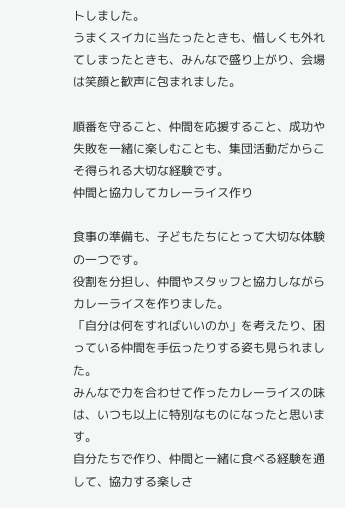トしました。
うまくスイカに当たったときも、惜しくも外れてしまったときも、みんなで盛り上がり、会場は笑顔と歓声に包まれました。

順番を守ること、仲間を応援すること、成功や失敗を一緒に楽しむことも、集団活動だからこそ得られる大切な経験です。
仲間と協力してカレーライス作り

食事の準備も、子どもたちにとって大切な体験の一つです。
役割を分担し、仲間やスタッフと協力しながらカレーライスを作りました。
「自分は何をすればいいのか」を考えたり、困っている仲間を手伝ったりする姿も見られました。
みんなで力を合わせて作ったカレーライスの味は、いつも以上に特別なものになったと思います。
自分たちで作り、仲間と一緒に食べる経験を通して、協力する楽しさ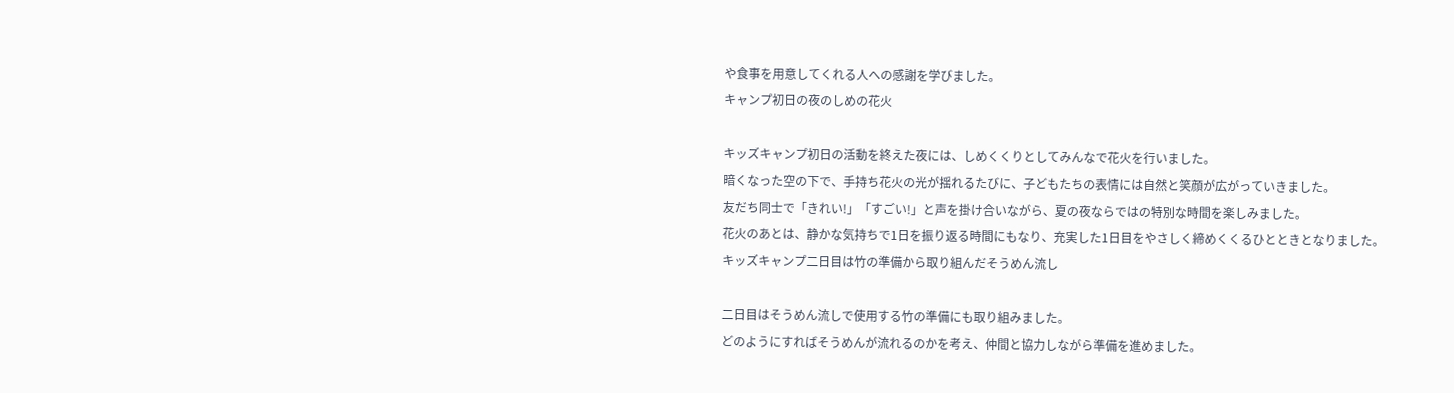や食事を用意してくれる人への感謝を学びました。
キャンプ初日の夜のしめの花火

キッズキャンプ初日の活動を終えた夜には、しめくくりとしてみんなで花火を行いました。
暗くなった空の下で、手持ち花火の光が揺れるたびに、子どもたちの表情には自然と笑顔が広がっていきました。
友だち同士で「きれい!」「すごい!」と声を掛け合いながら、夏の夜ならではの特別な時間を楽しみました。
花火のあとは、静かな気持ちで1日を振り返る時間にもなり、充実した1日目をやさしく締めくくるひとときとなりました。
キッズキャンプ二日目は竹の準備から取り組んだそうめん流し

二日目はそうめん流しで使用する竹の準備にも取り組みました。
どのようにすればそうめんが流れるのかを考え、仲間と協力しながら準備を進めました。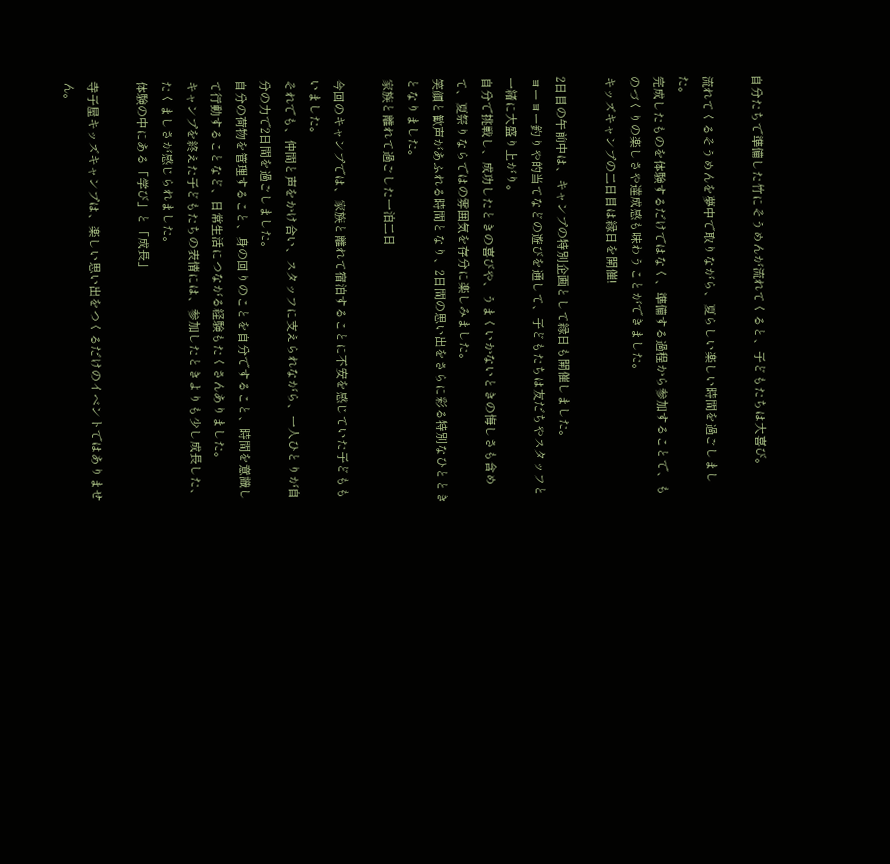自分たちで準備した竹にそうめんが流れてくると、子どもたちは大喜び。

流れてくるそうめんを夢中で取りながら、夏らしい楽しい時間を過ごしました。
完成したものを体験するだけではなく、準備する過程から参加することで、ものづくりの楽しさや達成感も味わうことができました。
キッズキャンプの二日目は縁日を開催!

2日目の午前中は、キャンプの特別企画として縁日も開催しました。
ヨーヨー釣りや的当てなどの遊びを通して、子どもたちは友だちやスタッフと一緒に大盛り上がり。
自分で挑戦し、成功したときの喜びや、うまくいかないときの悔しさも含めて、夏祭りならではの雰囲気を存分に楽しみました。
笑顔と歓声があふれる時間となり、2日間の思い出をさらに彩る特別なひとときとなりました。
家族と離れて過ごした一泊二日

今回のキャンプでは、家族と離れて宿泊することに不安を感じていた子どももいました。
それでも、仲間と声をかけ合い、スタッフに支えられながら、一人ひとりが自分の力で2日間を過ごしました。
自分の荷物を管理すること、身の回りのことを自分ですること、時間を意識して行動することなど、日常生活につながる経験もたくさんありました。
キャンプを終えた子どもたちの表情には、参加したときよりも少し成長した、たくましさが感じられました。
体験の中にある「学び」と「成長」

寺子屋キッズキャンプは、楽しい思い出をつくるだけのイベントではありません。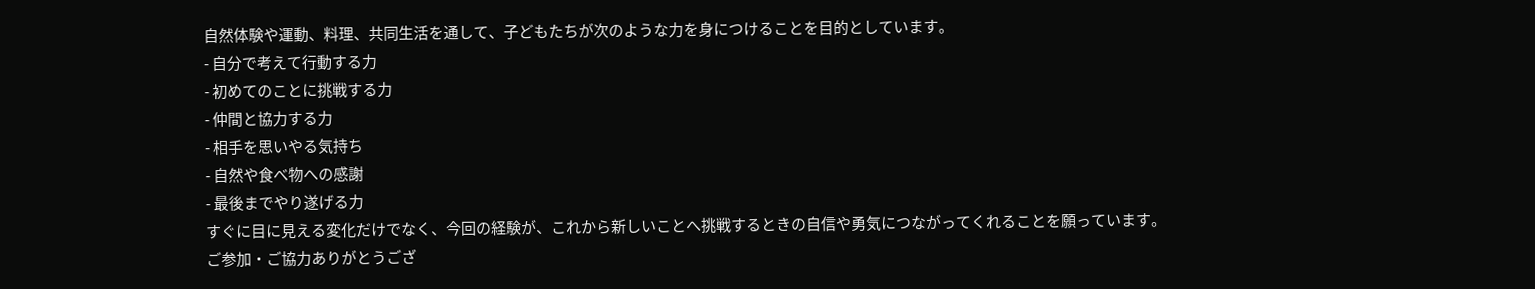自然体験や運動、料理、共同生活を通して、子どもたちが次のような力を身につけることを目的としています。
- 自分で考えて行動する力
- 初めてのことに挑戦する力
- 仲間と協力する力
- 相手を思いやる気持ち
- 自然や食べ物への感謝
- 最後までやり遂げる力
すぐに目に見える変化だけでなく、今回の経験が、これから新しいことへ挑戦するときの自信や勇気につながってくれることを願っています。
ご参加・ご協力ありがとうござ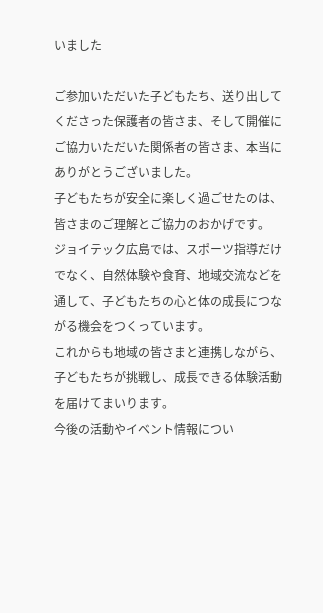いました

ご参加いただいた子どもたち、送り出してくださった保護者の皆さま、そして開催にご協力いただいた関係者の皆さま、本当にありがとうございました。
子どもたちが安全に楽しく過ごせたのは、皆さまのご理解とご協力のおかげです。
ジョイテック広島では、スポーツ指導だけでなく、自然体験や食育、地域交流などを通して、子どもたちの心と体の成長につながる機会をつくっています。
これからも地域の皆さまと連携しながら、子どもたちが挑戦し、成長できる体験活動を届けてまいります。
今後の活動やイベント情報につい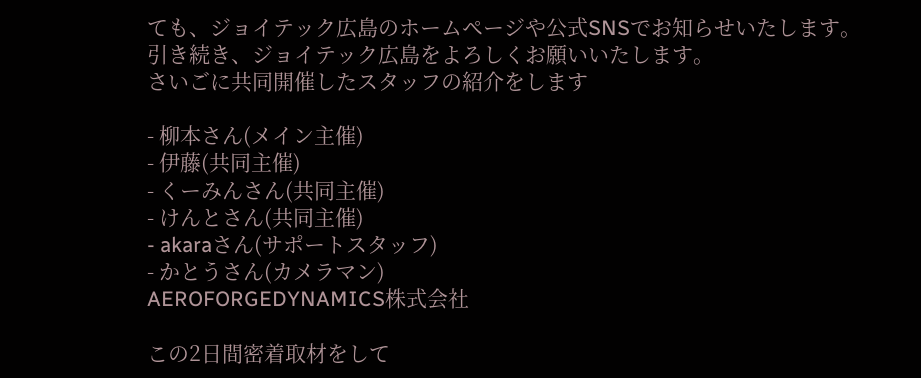ても、ジョイテック広島のホームページや公式SNSでお知らせいたします。
引き続き、ジョイテック広島をよろしくお願いいたします。
さいごに共同開催したスタッフの紹介をします

- 柳本さん(メイン主催)
- 伊藤(共同主催)
- くーみんさん(共同主催)
- けんとさん(共同主催)
- akaraさん(サポートスタッフ)
- かとうさん(カメラマン)
AEROFORGEDYNAMICS株式会社

この2日間密着取材をして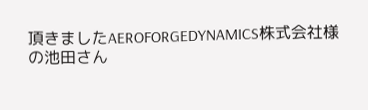頂きましたAEROFORGEDYNAMICS株式会社様の池田さん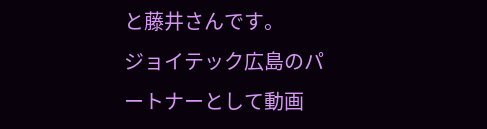と藤井さんです。
ジョイテック広島のパートナーとして動画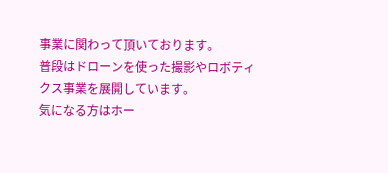事業に関わって頂いております。
普段はドローンを使った撮影やロボティクス事業を展開しています。
気になる方はホー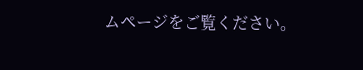ムページをご覧ください。